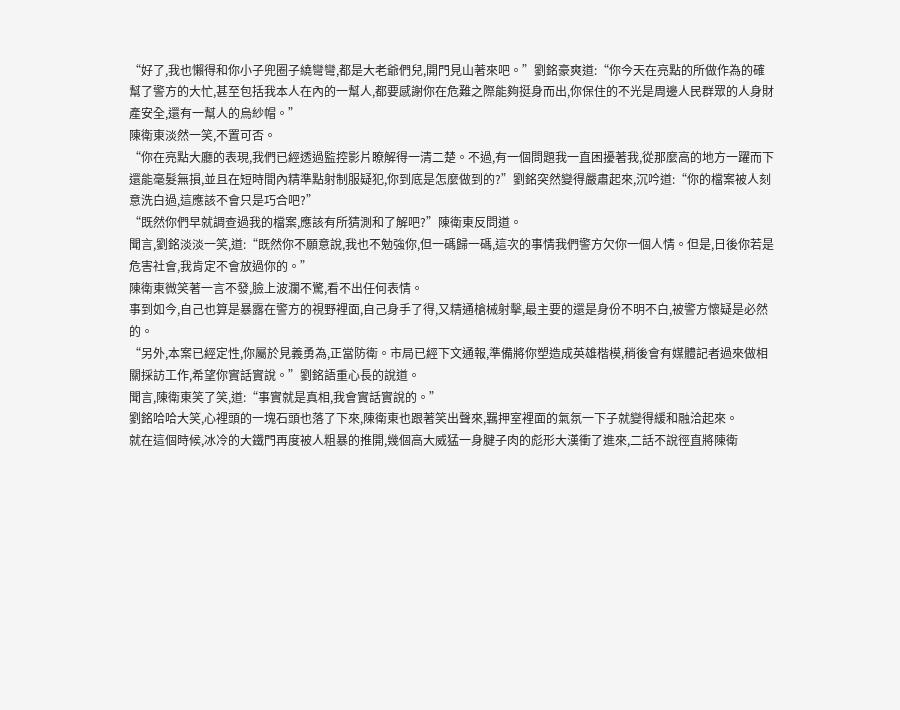“好了,我也懶得和你小子兜圈子繞彎彎,都是大老爺們兒,開門見山著來吧。”劉銘豪爽道:“你今天在亮點的所做作為的確幫了警方的大忙,甚至包括我本人在內的一幫人,都要感謝你在危難之際能夠挺身而出,你保住的不光是周邊人民群眾的人身財產安全,還有一幫人的烏紗帽。”
陳衛東淡然一笑,不置可否。
“你在亮點大廳的表現,我們已經透過監控影片瞭解得一清二楚。不過,有一個問題我一直困擾著我,從那麼高的地方一躍而下還能毫髮無損,並且在短時間內精準點射制服疑犯,你到底是怎麼做到的?”劉銘突然變得嚴肅起來,沉吟道:“你的檔案被人刻意洗白過,這應該不會只是巧合吧?”
“既然你們早就調查過我的檔案,應該有所猜測和了解吧?”陳衛東反問道。
聞言,劉銘淡淡一笑,道:“既然你不願意說,我也不勉強你,但一碼歸一碼,這次的事情我們警方欠你一個人情。但是,日後你若是危害社會,我肯定不會放過你的。”
陳衛東微笑著一言不發,臉上波瀾不驚,看不出任何表情。
事到如今,自己也算是暴露在警方的視野裡面,自己身手了得,又精通槍械射擊,最主要的還是身份不明不白,被警方懷疑是必然的。
“另外,本案已經定性,你屬於見義勇為,正當防衛。市局已經下文通報,準備將你塑造成英雄楷模,稍後會有媒體記者過來做相關採訪工作,希望你實話實說。”劉銘語重心長的說道。
聞言,陳衛東笑了笑,道:“事實就是真相,我會實話實說的。”
劉銘哈哈大笑,心裡頭的一塊石頭也落了下來,陳衛東也跟著笑出聲來,羈押室裡面的氣氛一下子就變得緩和融洽起來。
就在這個時候,冰冷的大鐵門再度被人粗暴的推開,幾個高大威猛一身腱子肉的彪形大漢衝了進來,二話不說徑直將陳衛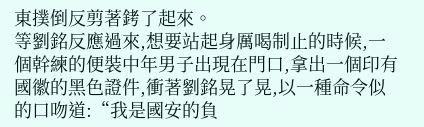東撲倒反剪著銬了起來。
等劉銘反應過來,想要站起身厲喝制止的時候,一個幹練的便裝中年男子出現在門口,拿出一個印有國徽的黑色證件,衝著劉銘晃了晃,以一種命令似的口吻道:“我是國安的負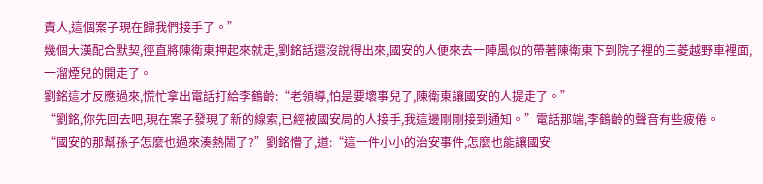責人,這個案子現在歸我們接手了。”
幾個大漢配合默契,徑直將陳衛東押起來就走,劉銘話還沒說得出來,國安的人便來去一陣風似的帶著陳衛東下到院子裡的三菱越野車裡面,一溜煙兒的開走了。
劉銘這才反應過來,慌忙拿出電話打給李鶴齡:“老領導,怕是要壞事兒了,陳衛東讓國安的人提走了。”
“劉銘,你先回去吧,現在案子發現了新的線索,已經被國安局的人接手,我這邊剛剛接到通知。”電話那端,李鶴齡的聲音有些疲倦。
“國安的那幫孫子怎麼也過來湊熱鬧了?”劉銘懵了,道:“這一件小小的治安事件,怎麼也能讓國安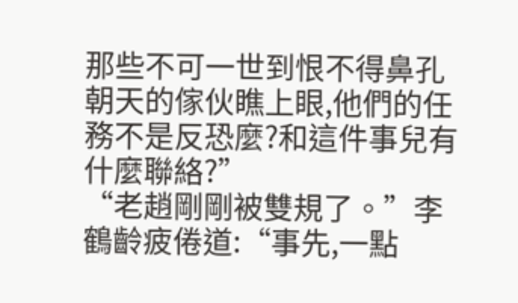那些不可一世到恨不得鼻孔朝天的傢伙瞧上眼,他們的任務不是反恐麼?和這件事兒有什麼聯絡?”
“老趙剛剛被雙規了。”李鶴齡疲倦道:“事先,一點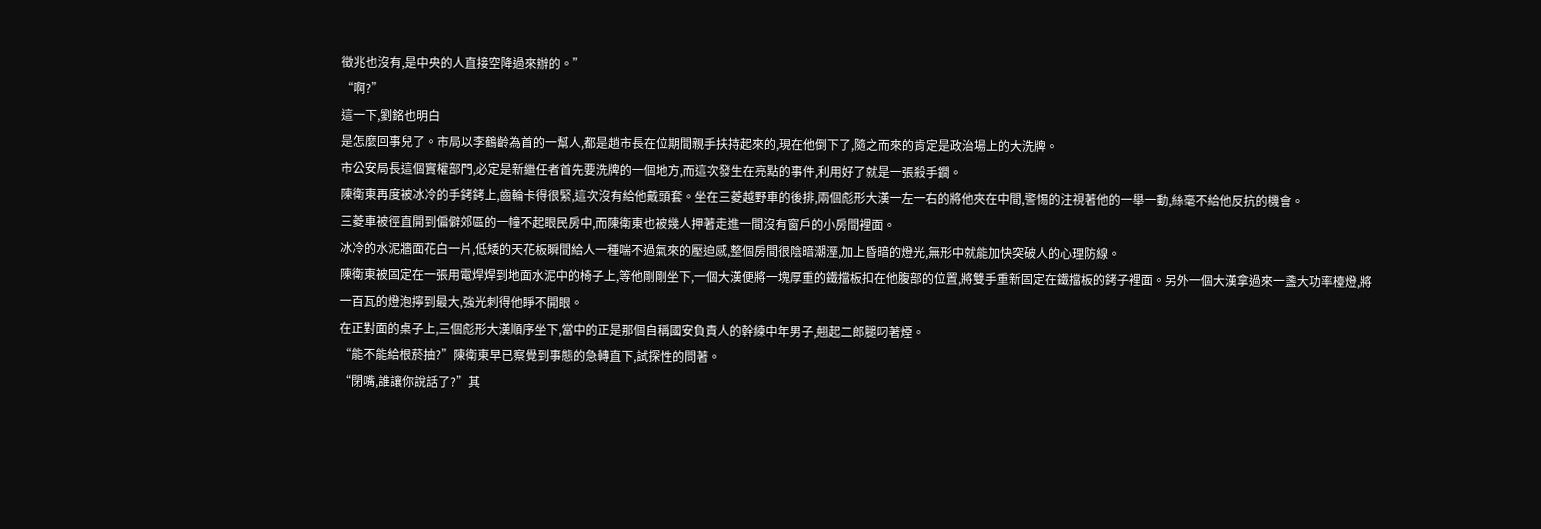徵兆也沒有,是中央的人直接空降過來辦的。”
“啊?”
這一下,劉銘也明白
是怎麼回事兒了。市局以李鶴齡為首的一幫人,都是趙市長在位期間親手扶持起來的,現在他倒下了,隨之而來的肯定是政治場上的大洗牌。
市公安局長這個實權部門,必定是新繼任者首先要洗牌的一個地方,而這次發生在亮點的事件,利用好了就是一張殺手鐗。
陳衛東再度被冰冷的手銬銬上,齒輪卡得很緊,這次沒有給他戴頭套。坐在三菱越野車的後排,兩個彪形大漢一左一右的將他夾在中間,警惕的注視著他的一舉一動,絲毫不給他反抗的機會。
三菱車被徑直開到偏僻郊區的一幢不起眼民房中,而陳衛東也被幾人押著走進一間沒有窗戶的小房間裡面。
冰冷的水泥牆面花白一片,低矮的天花板瞬間給人一種喘不過氣來的壓迫感,整個房間很陰暗潮溼,加上昏暗的燈光,無形中就能加快突破人的心理防線。
陳衛東被固定在一張用電焊焊到地面水泥中的椅子上,等他剛剛坐下,一個大漢便將一塊厚重的鐵擋板扣在他腹部的位置,將雙手重新固定在鐵擋板的銬子裡面。另外一個大漢拿過來一盞大功率檯燈,將一百瓦的燈泡擰到最大,強光刺得他睜不開眼。
在正對面的桌子上,三個彪形大漢順序坐下,當中的正是那個自稱國安負責人的幹練中年男子,翹起二郎腿叼著煙。
“能不能給根菸抽?”陳衛東早已察覺到事態的急轉直下,試探性的問著。
“閉嘴,誰讓你說話了?”其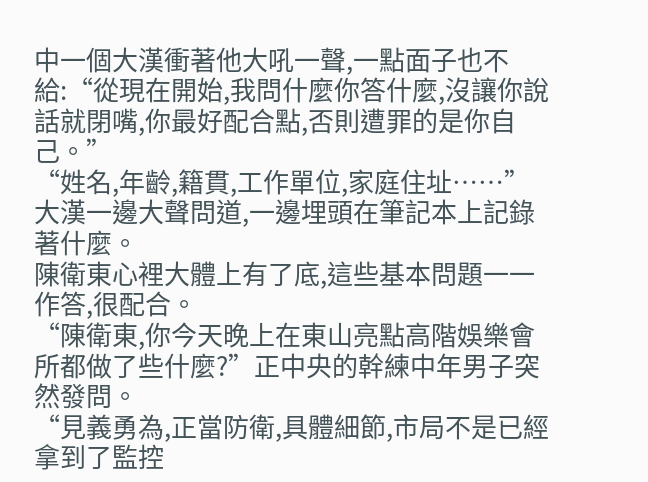中一個大漢衝著他大吼一聲,一點面子也不給:“從現在開始,我問什麼你答什麼,沒讓你說話就閉嘴,你最好配合點,否則遭罪的是你自己。”
“姓名,年齡,籍貫,工作單位,家庭住址……”大漢一邊大聲問道,一邊埋頭在筆記本上記錄著什麼。
陳衛東心裡大體上有了底,這些基本問題一一作答,很配合。
“陳衛東,你今天晚上在東山亮點高階娛樂會所都做了些什麼?”正中央的幹練中年男子突然發問。
“見義勇為,正當防衛,具體細節,市局不是已經拿到了監控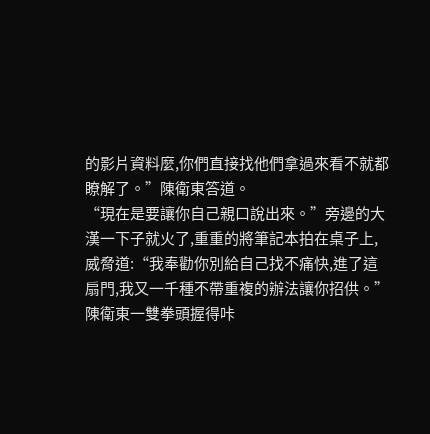的影片資料麼,你們直接找他們拿過來看不就都瞭解了。”陳衛東答道。
“現在是要讓你自己親口說出來。”旁邊的大漢一下子就火了,重重的將筆記本拍在桌子上,威脅道:“我奉勸你別給自己找不痛快,進了這扇門,我又一千種不帶重複的辦法讓你招供。”
陳衛東一雙拳頭握得咔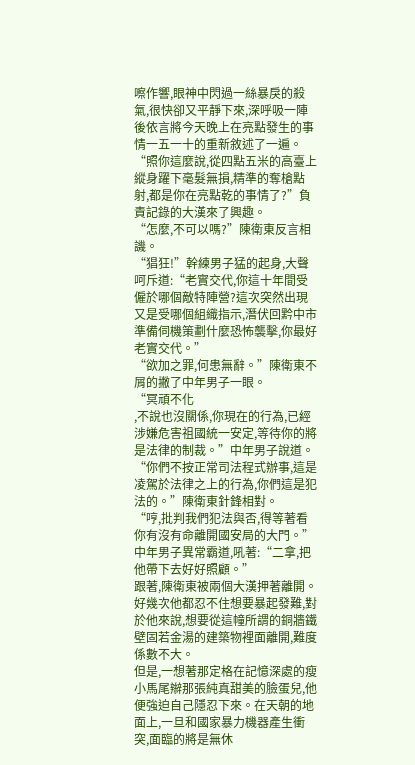嚓作響,眼神中閃過一絲暴戾的殺氣,很快卻又平靜下來,深呼吸一陣後依言將今天晚上在亮點發生的事情一五一十的重新敘述了一遍。
“照你這麼說,從四點五米的高臺上縱身躍下毫髮無損,精準的奪槍點射,都是你在亮點乾的事情了?”負責記錄的大漢來了興趣。
“怎麼,不可以嗎?”陳衛東反言相譏。
“猖狂!”幹練男子猛的起身,大聲呵斥道:“老實交代,你這十年間受僱於哪個敵特陣營?這次突然出現又是受哪個組織指示,潛伏回黔中市準備伺機策劃什麼恐怖襲擊,你最好老實交代。”
“欲加之罪,何患無辭。”陳衛東不屑的撇了中年男子一眼。
“冥頑不化
,不說也沒關係,你現在的行為,已經涉嫌危害祖國統一安定,等待你的將是法律的制裁。”中年男子說道。
“你們不按正常司法程式辦事,這是凌駕於法律之上的行為,你們這是犯法的。”陳衛東針鋒相對。
“哼,批判我們犯法與否,得等著看你有沒有命離開國安局的大門。”中年男子異常霸道,吼著:“二拿,把他帶下去好好照顧。”
跟著,陳衛東被兩個大漢押著離開。好幾次他都忍不住想要暴起發難,對於他來說,想要從這幢所謂的銅牆鐵壁固若金湯的建築物裡面離開,難度係數不大。
但是,一想著那定格在記憶深處的瘦小馬尾辮那張純真甜美的臉蛋兒,他便強迫自己隱忍下來。在天朝的地面上,一旦和國家暴力機器產生衝突,面臨的將是無休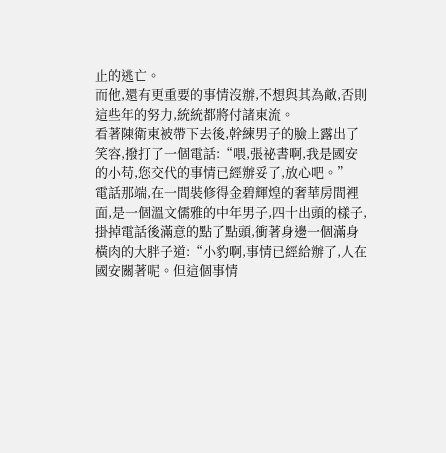止的逃亡。
而他,還有更重要的事情沒辦,不想與其為敵,否則這些年的努力,統統都將付諸東流。
看著陳衛東被帶下去後,幹練男子的臉上露出了笑容,撥打了一個電話:“喂,張祕書啊,我是國安的小苟,您交代的事情已經辦妥了,放心吧。”
電話那端,在一間裝修得金碧輝煌的奢華房間裡面,是一個溫文儒雅的中年男子,四十出頭的樣子,掛掉電話後滿意的點了點頭,衝著身邊一個滿身橫肉的大胖子道:“小豹啊,事情已經給辦了,人在國安關著呢。但這個事情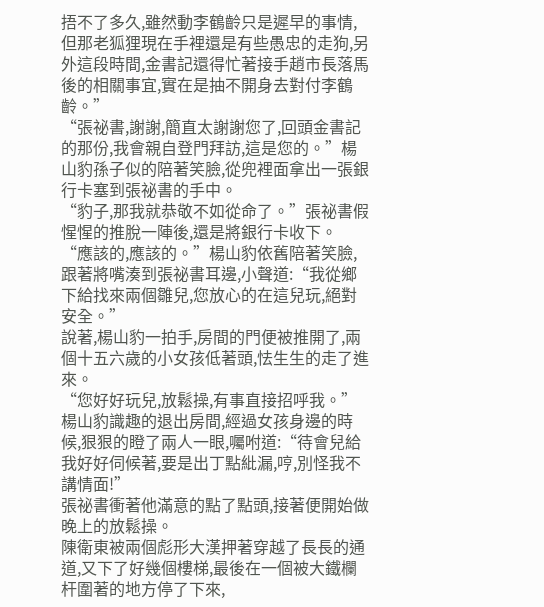捂不了多久,雖然動李鶴齡只是遲早的事情,但那老狐狸現在手裡還是有些愚忠的走狗,另外這段時間,金書記還得忙著接手趙市長落馬後的相關事宜,實在是抽不開身去對付李鶴齡。”
“張祕書,謝謝,簡直太謝謝您了,回頭金書記的那份,我會親自登門拜訪,這是您的。”楊山豹孫子似的陪著笑臉,從兜裡面拿出一張銀行卡塞到張祕書的手中。
“豹子,那我就恭敬不如從命了。”張祕書假惺惺的推脫一陣後,還是將銀行卡收下。
“應該的,應該的。”楊山豹依舊陪著笑臉,跟著將嘴湊到張祕書耳邊,小聲道:“我從鄉下給找來兩個雛兒,您放心的在這兒玩,絕對安全。”
說著,楊山豹一拍手,房間的門便被推開了,兩個十五六歲的小女孩低著頭,怯生生的走了進來。
“您好好玩兒,放鬆操,有事直接招呼我。”楊山豹識趣的退出房間,經過女孩身邊的時候,狠狠的瞪了兩人一眼,囑咐道:“待會兒給我好好伺候著,要是出丁點紕漏,哼,別怪我不講情面!”
張祕書衝著他滿意的點了點頭,接著便開始做晚上的放鬆操。
陳衛東被兩個彪形大漢押著穿越了長長的通道,又下了好幾個樓梯,最後在一個被大鐵欄杆圍著的地方停了下來,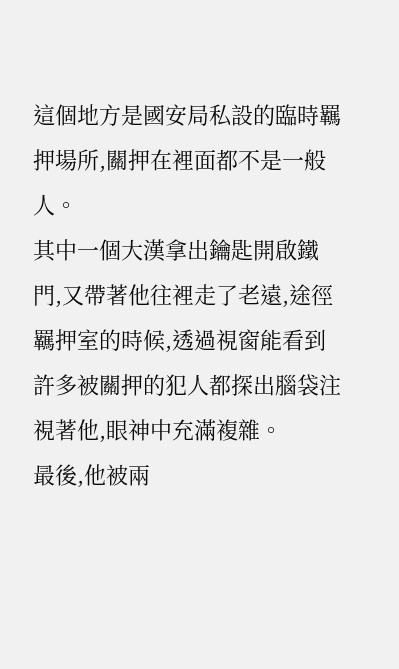這個地方是國安局私設的臨時羈押場所,關押在裡面都不是一般人。
其中一個大漢拿出鑰匙開啟鐵門,又帶著他往裡走了老遠,途徑羈押室的時候,透過視窗能看到許多被關押的犯人都探出腦袋注視著他,眼神中充滿複雜。
最後,他被兩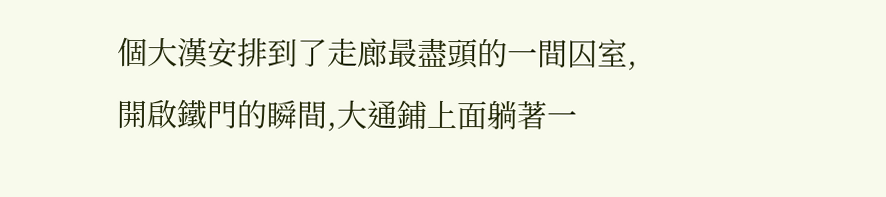個大漢安排到了走廊最盡頭的一間囚室,開啟鐵門的瞬間,大通鋪上面躺著一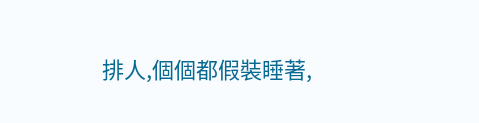排人,個個都假裝睡著,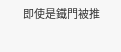即使是鐵門被推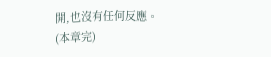開,也沒有任何反應。
(本章完)